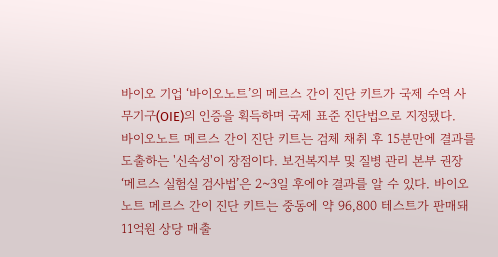바이오 기업 ‘바이오노트’의 메르스 간이 진단 키트가 국제 수역 사무기구(OIE)의 인증을 획득하며 국제 표준 진단법으로 지정됐다.
바이오노트 메르스 간이 진단 키트는 검체 채취 후 15분만에 결과를 도출하는 '신속성'이 장점이다. 보건복지부 및 질병 관리 본부 권장 ‘메르스 실험실 검사법’은 2~3일 후에야 결과를 알 수 있다. 바이오노트 메르스 간이 진단 키트는 중동에 약 96,800 테스트가 판매돼 11억원 상당 매출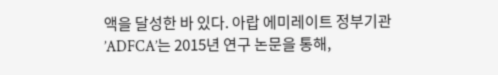액을 달성한 바 있다. 아랍 에미레이트 정부기관 ’ADFCA’는 2015년 연구 논문을 통해,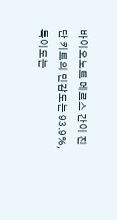바이오노트 메르스 간이 진단 키트의 민감도는 93.9%, 특이도는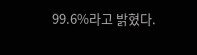99.6%라고 밝혔다.